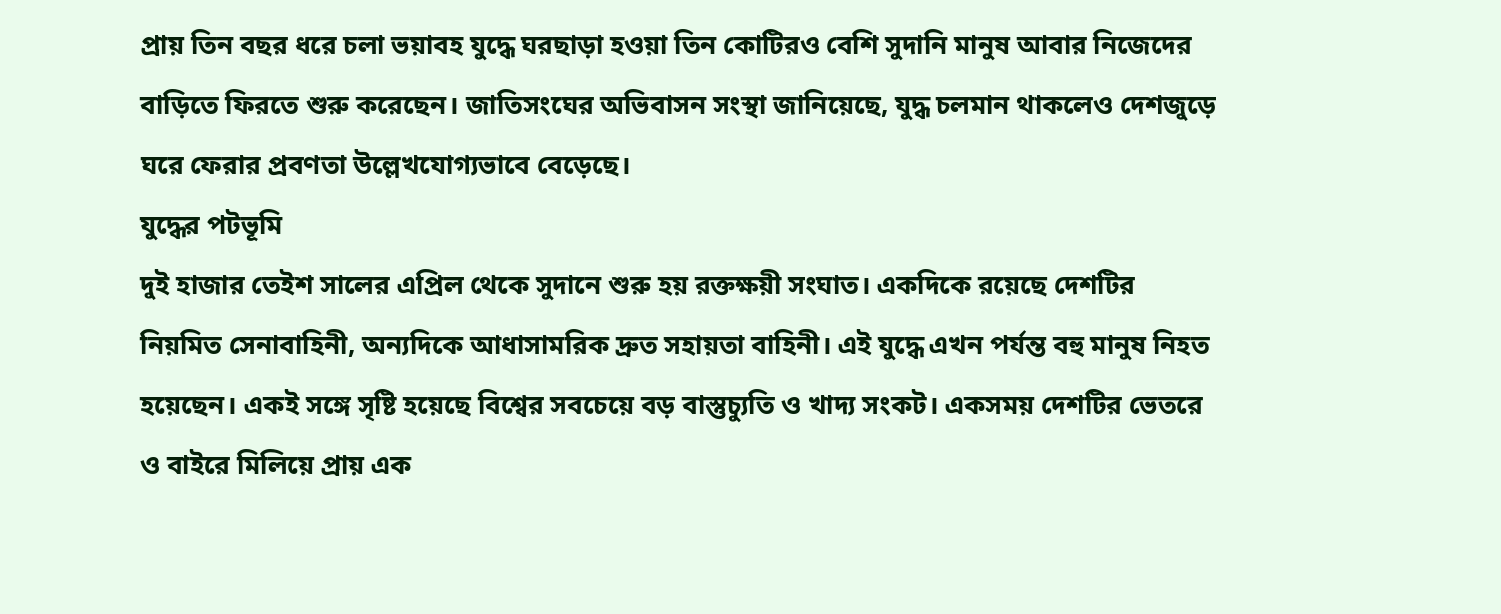প্রায় তিন বছর ধরে চলা ভয়াবহ যুদ্ধে ঘরছাড়া হওয়া তিন কোটিরও বেশি সুদানি মানুষ আবার নিজেদের বাড়িতে ফিরতে শুরু করেছেন। জাতিসংঘের অভিবাসন সংস্থা জানিয়েছে, যুদ্ধ চলমান থাকলেও দেশজুড়ে ঘরে ফেরার প্রবণতা উল্লেখযোগ্যভাবে বেড়েছে।
যুদ্ধের পটভূমি
দুই হাজার তেইশ সালের এপ্রিল থেকে সুদানে শুরু হয় রক্তক্ষয়ী সংঘাত। একদিকে রয়েছে দেশটির নিয়মিত সেনাবাহিনী, অন্যদিকে আধাসামরিক দ্রুত সহায়তা বাহিনী। এই যুদ্ধে এখন পর্যন্ত বহু মানুষ নিহত হয়েছেন। একই সঙ্গে সৃষ্টি হয়েছে বিশ্বের সবচেয়ে বড় বাস্তুচ্যুতি ও খাদ্য সংকট। একসময় দেশটির ভেতরে ও বাইরে মিলিয়ে প্রায় এক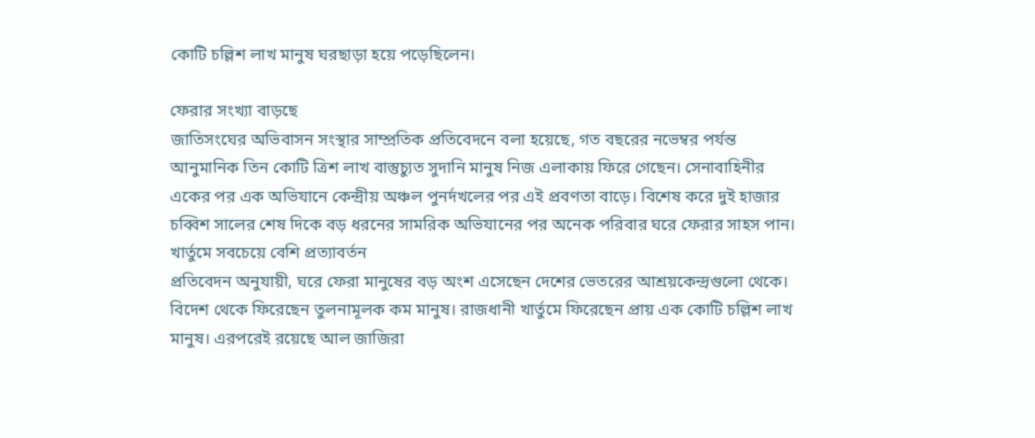কোটি চল্লিশ লাখ মানুষ ঘরছাড়া হয়ে পড়েছিলেন।

ফেরার সংখ্যা বাড়ছে
জাতিসংঘের অভিবাসন সংস্থার সাম্প্রতিক প্রতিবেদনে বলা হয়েছে, গত বছরের নভেম্বর পর্যন্ত আনুমানিক তিন কোটি ত্রিশ লাখ বাস্তুচ্যুত সুদানি মানুষ নিজ এলাকায় ফিরে গেছেন। সেনাবাহিনীর একের পর এক অভিযানে কেন্দ্রীয় অঞ্চল পুনর্দখলের পর এই প্রবণতা বাড়ে। বিশেষ করে দুই হাজার চব্বিশ সালের শেষ দিকে বড় ধরনের সামরিক অভিযানের পর অনেক পরিবার ঘরে ফেরার সাহস পান।
খার্তুমে সবচেয়ে বেশি প্রত্যাবর্তন
প্রতিবেদন অনুযায়ী, ঘরে ফেরা মানুষের বড় অংশ এসেছেন দেশের ভেতরের আশ্রয়কেন্দ্রগুলো থেকে। বিদেশ থেকে ফিরেছেন তুলনামূলক কম মানুষ। রাজধানী খার্তুমে ফিরেছেন প্রায় এক কোটি চল্লিশ লাখ মানুষ। এরপরেই রয়েছে আল জাজিরা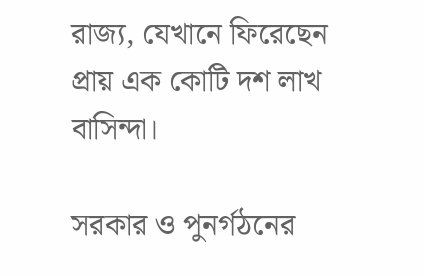রাজ্য, যেখানে ফিরেছেন প্রায় এক কোটি দশ লাখ বাসিন্দা।

সরকার ও পুনর্গঠনের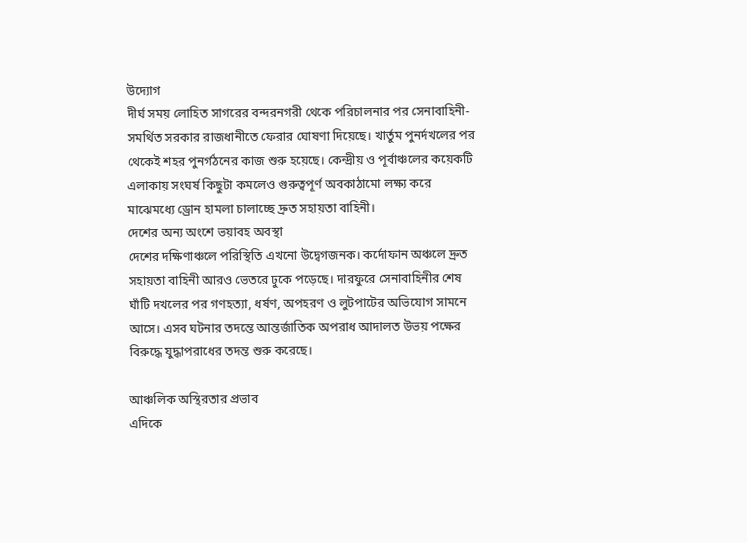উদ্যোগ
দীর্ঘ সময় লোহিত সাগরের বন্দরনগরী থেকে পরিচালনার পর সেনাবাহিনী-সমর্থিত সরকার রাজধানীতে ফেরার ঘোষণা দিয়েছে। খার্তুম পুনর্দখলের পর থেকেই শহর পুনর্গঠনের কাজ শুরু হয়েছে। কেন্দ্রীয় ও পূর্বাঞ্চলের কয়েকটি এলাকায় সংঘর্ষ কিছুটা কমলেও গুরুত্বপূর্ণ অবকাঠামো লক্ষ্য করে মাঝেমধ্যে ড্রোন হামলা চালাচ্ছে দ্রুত সহায়তা বাহিনী।
দেশের অন্য অংশে ভয়াবহ অবস্থা
দেশের দক্ষিণাঞ্চলে পরিস্থিতি এখনো উদ্বেগজনক। কর্দোফান অঞ্চলে দ্রুত সহায়তা বাহিনী আরও ভেতরে ঢুকে পড়েছে। দারফুরে সেনাবাহিনীর শেষ ঘাঁটি দখলের পর গণহত্যা, ধর্ষণ, অপহরণ ও লুটপাটের অভিযোগ সামনে আসে। এসব ঘটনার তদন্তে আন্তর্জাতিক অপরাধ আদালত উভয় পক্ষের বিরুদ্ধে যুদ্ধাপরাধের তদন্ত শুরু করেছে।

আঞ্চলিক অস্থিরতার প্রভাব
এদিকে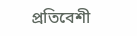প্রতিবেশী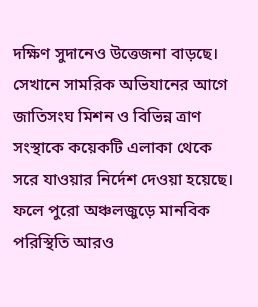দক্ষিণ সুদানেও উত্তেজনা বাড়ছে। সেখানে সামরিক অভিযানের আগে জাতিসংঘ মিশন ও বিভিন্ন ত্রাণ সংস্থাকে কয়েকটি এলাকা থেকে সরে যাওয়ার নির্দেশ দেওয়া হয়েছে। ফলে পুরো অঞ্চলজুড়ে মানবিক পরিস্থিতি আরও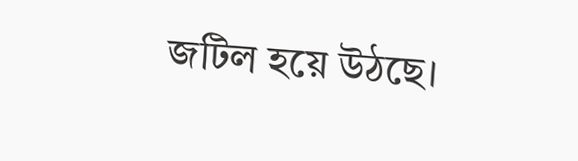জটিল হয়ে উঠছে।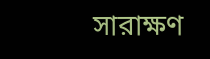সারাক্ষণ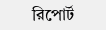রিপোর্ট